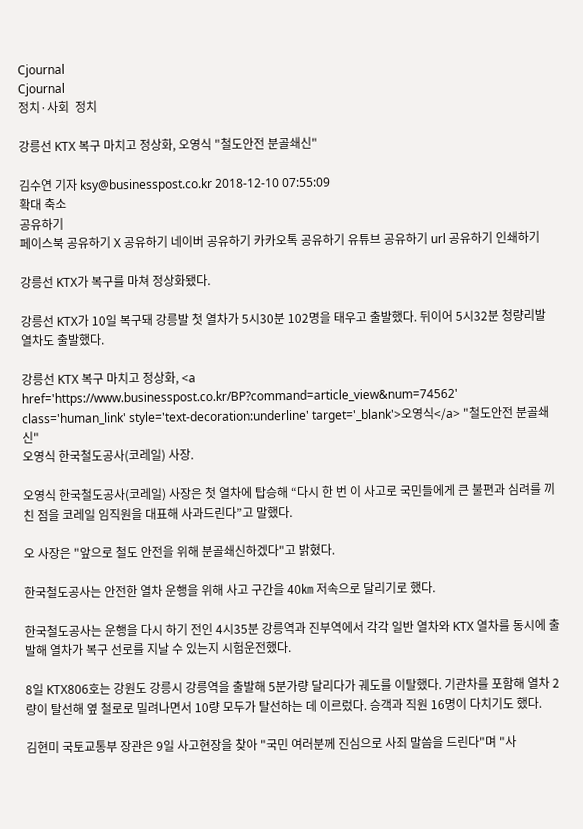Cjournal
Cjournal
정치·사회  정치

강릉선 KTX 복구 마치고 정상화, 오영식 "철도안전 분골쇄신"

김수연 기자 ksy@businesspost.co.kr 2018-12-10 07:55:09
확대 축소
공유하기
페이스북 공유하기 X 공유하기 네이버 공유하기 카카오톡 공유하기 유튜브 공유하기 url 공유하기 인쇄하기

강릉선 KTX가 복구를 마쳐 정상화됐다.

강릉선 KTX가 10일 복구돼 강릉발 첫 열차가 5시30분 102명을 태우고 출발했다. 뒤이어 5시32분 청량리발 열차도 출발했다.

강릉선 KTX 복구 마치고 정상화, <a href='https://www.businesspost.co.kr/BP?command=article_view&num=74562' class='human_link' style='text-decoration:underline' target='_blank'>오영식</a> "철도안전 분골쇄신"
오영식 한국철도공사(코레일) 사장.

오영식 한국철도공사(코레일) 사장은 첫 열차에 탑승해 “다시 한 번 이 사고로 국민들에게 큰 불편과 심려를 끼친 점을 코레일 임직원을 대표해 사과드린다”고 말했다.

오 사장은 "앞으로 철도 안전을 위해 분골쇄신하겠다"고 밝혔다.

한국철도공사는 안전한 열차 운행을 위해 사고 구간을 40㎞ 저속으로 달리기로 했다.

한국철도공사는 운행을 다시 하기 전인 4시35분 강릉역과 진부역에서 각각 일반 열차와 KTX 열차를 동시에 출발해 열차가 복구 선로를 지날 수 있는지 시험운전했다.

8일 KTX806호는 강원도 강릉시 강릉역을 출발해 5분가량 달리다가 궤도를 이탈했다. 기관차를 포함해 열차 2량이 탈선해 옆 철로로 밀려나면서 10량 모두가 탈선하는 데 이르렀다. 승객과 직원 16명이 다치기도 했다.

김현미 국토교통부 장관은 9일 사고현장을 찾아 "국민 여러분께 진심으로 사죄 말씀을 드린다"며 "사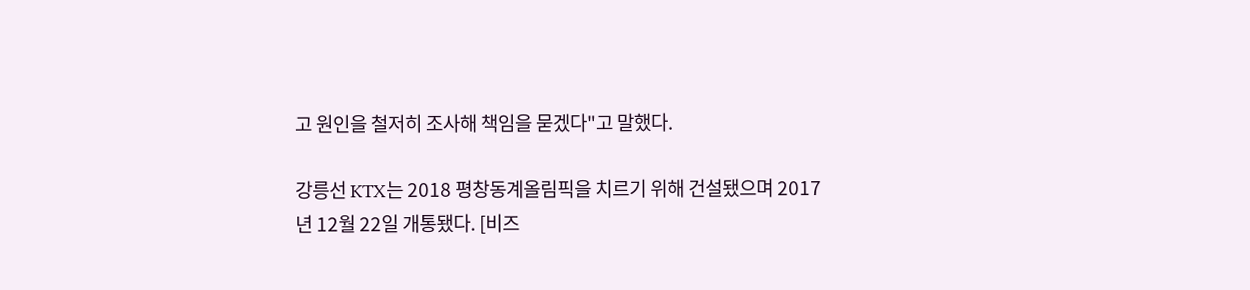고 원인을 철저히 조사해 책임을 묻겠다"고 말했다.

강릉선 KTX는 2018 평창동계올림픽을 치르기 위해 건설됐으며 2017년 12월 22일 개통됐다. [비즈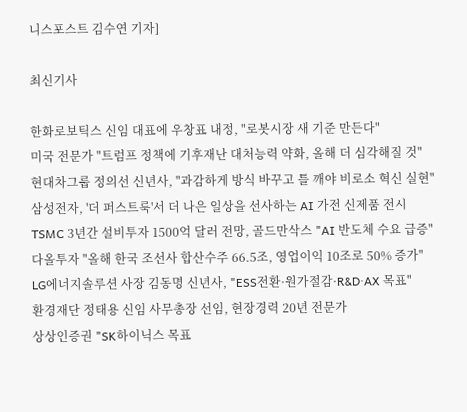니스포스트 김수연 기자]

최신기사

한화로보틱스 신임 대표에 우창표 내정, "로봇시장 새 기준 만든다"
미국 전문가 "트럼프 정책에 기후재난 대처능력 약화, 올해 더 심각해질 것"
현대차그룹 정의선 신년사, "과감하게 방식 바꾸고 틀 깨야 비로소 혁신 실현"
삼성전자, '더 퍼스트룩'서 더 나은 일상을 선사하는 AI 가전 신제품 전시
TSMC 3년간 설비투자 1500억 달러 전망, 골드만삭스 "AI 반도체 수요 급증"
다올투자 "올해 한국 조선사 합산수주 66.5조, 영업이익 10조로 50% 증가"
LG에너지솔루션 사장 김동명 신년사, "ESS전환·원가절감·R&D·AX 목표"
환경재단 정태용 신임 사무총장 선임, 현장경력 20년 전문가
상상인증권 "SK하이닉스 목표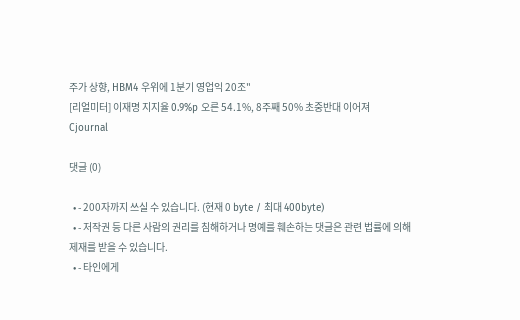주가 상향, HBM4 우위에 1분기 영업익 20조"
[리얼미터] 이재명 지지율 0.9%p 오른 54.1%, 8주째 50% 초중반대 이어져
Cjournal

댓글 (0)

  • - 200자까지 쓰실 수 있습니다. (현재 0 byte / 최대 400byte)
  • - 저작권 등 다른 사람의 권리를 침해하거나 명예를 훼손하는 댓글은 관련 법률에 의해 제재를 받을 수 있습니다.
  • - 타인에게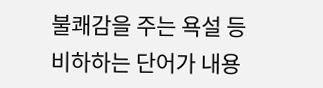불쾌감을 주는 욕설 등 비하하는 단어가 내용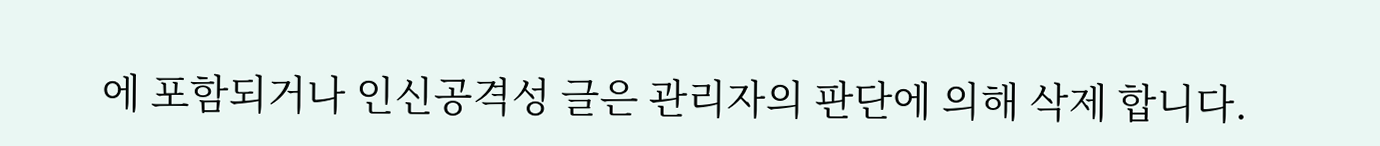에 포함되거나 인신공격성 글은 관리자의 판단에 의해 삭제 합니다.